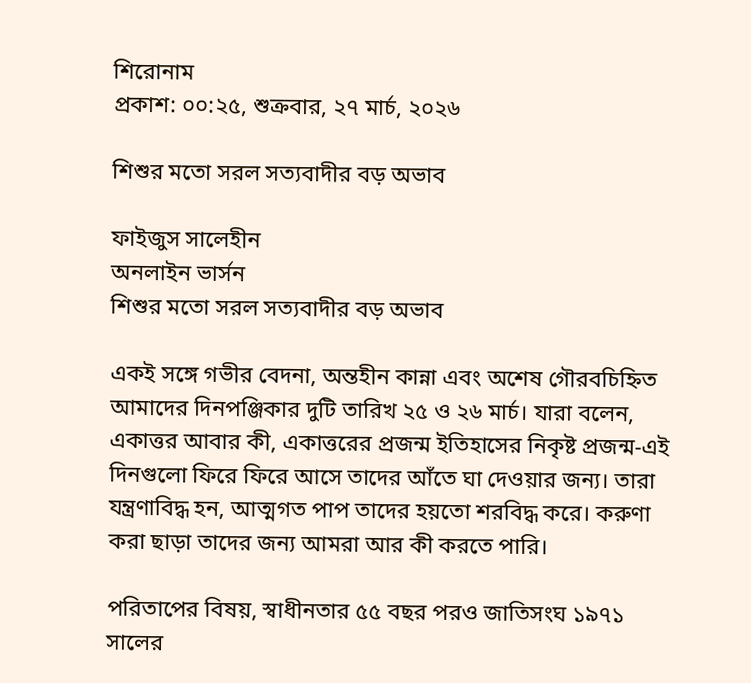শিরোনাম
প্রকাশ: ০০:২৫, শুক্রবার, ২৭ মার্চ, ২০২৬

শিশুর মতো সরল সত্যবাদীর বড় অভাব

ফাইজুস সালেহীন
অনলাইন ভার্সন
শিশুর মতো সরল সত্যবাদীর বড় অভাব

একই সঙ্গে গভীর বেদনা, অন্তহীন কান্না এবং অশেষ গৌরবচিহ্নিত আমাদের দিনপঞ্জিকার দুটি তারিখ ২৫ ও ২৬ মার্চ। যারা বলেন, একাত্তর আবার কী, একাত্তরের প্রজন্ম ইতিহাসের নিকৃষ্ট প্রজন্ম-এই দিনগুলো ফিরে ফিরে আসে তাদের আঁতে ঘা দেওয়ার জন্য। তারা যন্ত্রণাবিদ্ধ হন, আত্মগত পাপ তাদের হয়তো শরবিদ্ধ করে। করুণা করা ছাড়া তাদের জন্য আমরা আর কী করতে পারি।

পরিতাপের বিষয়, স্বাধীনতার ৫৫ বছর পরও জাতিসংঘ ১৯৭১ সালের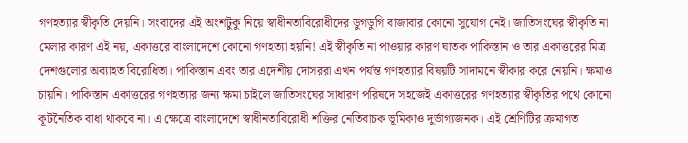গণহত্যার স্বীকৃতি দেয়নি। সংবাদের এই অংশটুকু নিয়ে স্বাধীনতাবিরোধীদের ডুগডুগি বাজাবার কোনো সুযোগ নেই। জাতিসংঘের স্বীকৃতি না মেলার কারণ এই নয়, একাত্তরে বাংলাদেশে কোনো গণহত্যা হয়নি! এই স্বীকৃতি না পাওয়ার কারণ ঘাতক পাকিস্তান ও তার একাত্তরের মিত্র দেশগুলোর অব্যাহত বিরোধিতা। পাকিস্তান এবং তার এদেশীয় দোসররা এখন পর্যন্ত গণহত্যার বিষয়টি সাদামনে স্বীকার করে নেয়নি। ক্ষমাও চায়নি। পাকিস্তান একাত্তরের গণহত্যার জন্য ক্ষমা চাইলে জাতিসংঘের সাধারণ পরিষদে সহজেই একাত্তরের গণহত্যার স্বীকৃতির পথে কোনো কূটনৈতিক বাধা থাকবে না। এ ক্ষেত্রে বাংলাদেশে স্বাধীনতাবিরোধী শক্তির নেতিবাচক ভূমিকাও দুর্ভাগ্যজনক। এই শ্রেণিটির ক্রমাগত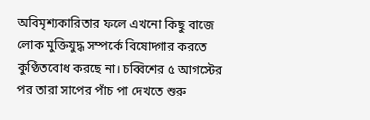অবিমৃশ্যকারিতার ফলে এখনো কিছু বাজে লোক মুক্তিযুদ্ধ সম্পর্কে বিষোদ্গার করতে কুণ্ঠিতবোধ করছে না। চব্বিশের ৫ আগস্টের পর তারা সাপের পাঁচ পা দেখতে শুরু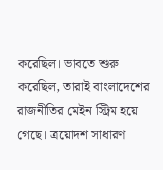করেছিল। ভাবতে শুরু করেছিল, তারাই বাংলাদেশের রাজনীতির মেইন স্ট্রিম হয়ে গেছে। ত্রয়োদশ সাধারণ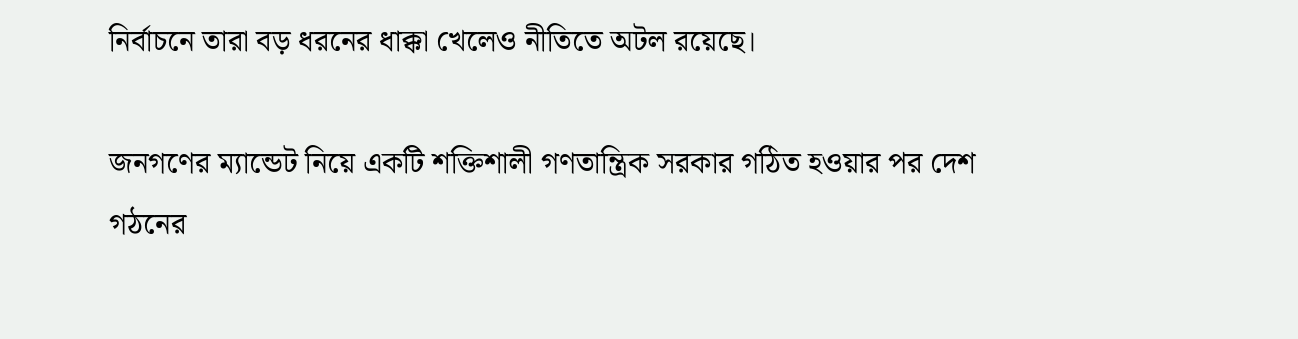নির্বাচনে তারা বড় ধরনের ধাক্কা খেলেও নীতিতে অটল রয়েছে।

জনগণের ম্যান্ডেট নিয়ে একটি শক্তিশালী গণতান্ত্রিক সরকার গঠিত হওয়ার পর দেশ গঠনের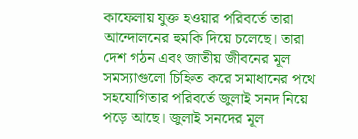কাফেলায় যুক্ত হওয়ার পরিবর্তে তারা আন্দোলনের হুমকি দিয়ে চলেছে। তারা দেশ গঠন এবং জাতীয় জীবনের মূল সমস্যাগুলো চিহ্নিত করে সমাধানের পথে সহযোগিতার পরিবর্তে জুলাই সনদ নিয়ে পড়ে আছে। জুলাই সনদের মূল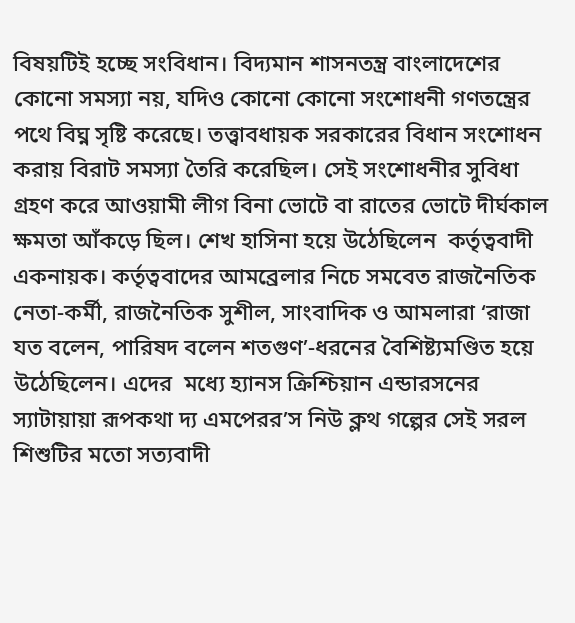বিষয়টিই হচ্ছে সংবিধান। বিদ্যমান শাসনতন্ত্র বাংলাদেশের কোনো সমস্যা নয়, যদিও কোনো কোনো সংশোধনী গণতন্ত্রের পথে বিঘ্ন সৃষ্টি করেছে। তত্ত্বাবধায়ক সরকারের বিধান সংশোধন করায় বিরাট সমস্যা তৈরি করেছিল। সেই সংশোধনীর সুবিধা গ্রহণ করে আওয়ামী লীগ বিনা ভোটে বা রাতের ভোটে দীর্ঘকাল ক্ষমতা আঁকড়ে ছিল। শেখ হাসিনা হয়ে উঠেছিলেন  কর্তৃত্ববাদী একনায়ক। কর্তৃত্ববাদের আমব্রেলার নিচে সমবেত রাজনৈতিক নেতা-কর্মী, রাজনৈতিক সুশীল, সাংবাদিক ও আমলারা ‘রাজা যত বলেন, পারিষদ বলেন শতগুণ’-ধরনের বৈশিষ্ট্যমণ্ডিত হয়ে উঠেছিলেন। এদের  মধ্যে হ্যানস ক্রিশ্চিয়ান এন্ডারসনের স্যাটায়ায়া রূপকথা দ্য এমপেরর’স নিউ ক্লথ গল্পের সেই সরল শিশুটির মতো সত্যবাদী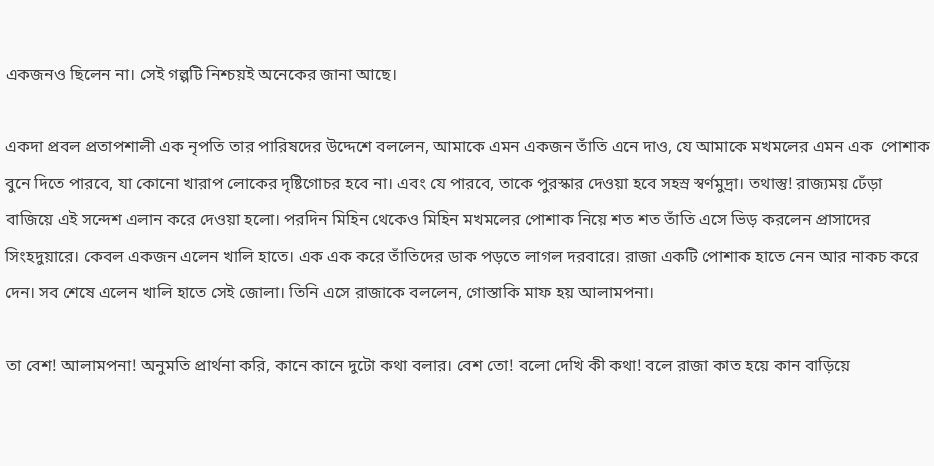একজনও ছিলেন না। সেই গল্পটি নিশ্চয়ই অনেকের জানা আছে।

একদা প্রবল প্রতাপশালী এক নৃপতি তার পারিষদের উদ্দেশে বললেন, আমাকে এমন একজন তাঁতি এনে দাও, যে আমাকে মখমলের এমন এক  পোশাক বুনে দিতে পারবে, যা কোনো খারাপ লোকের দৃষ্টিগোচর হবে না। এবং যে পারবে, তাকে পুরস্কার দেওয়া হবে সহস্র স্বর্ণমুদ্রা। তথাস্তু! রাজ্যময় ঢেঁড়া বাজিয়ে এই সন্দেশ এলান করে দেওয়া হলো। পরদিন মিহিন থেকেও মিহিন মখমলের পোশাক নিয়ে শত শত তাঁতি এসে ভিড় করলেন প্রাসাদের সিংহদুয়ারে। কেবল একজন এলেন খালি হাতে। এক এক করে তাঁতিদের ডাক পড়তে লাগল দরবারে। রাজা একটি পোশাক হাতে নেন আর নাকচ করে দেন। সব শেষে এলেন খালি হাতে সেই জোলা। তিনি এসে রাজাকে বললেন, গোস্তাকি মাফ হয় আলামপনা।

তা বেশ! আলামপনা! অনুমতি প্রার্থনা করি, কানে কানে দুটো কথা বলার। বেশ তো! বলো দেখি কী কথা! বলে রাজা কাত হয়ে কান বাড়িয়ে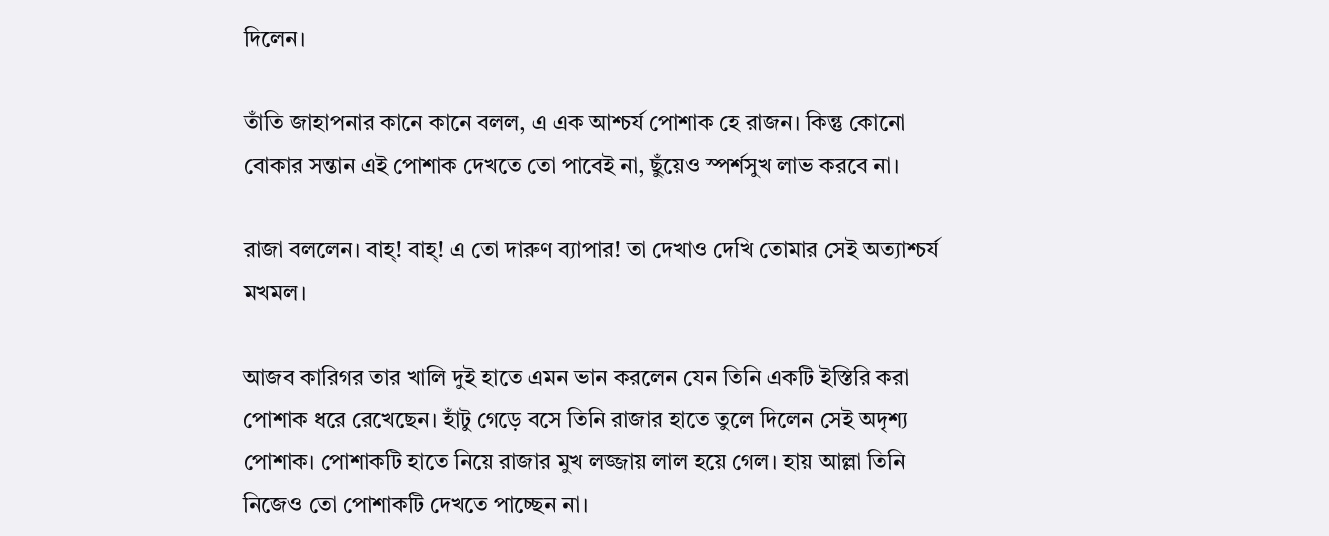দিলেন।

তাঁতি জাহাপনার কানে কানে বলল, এ এক আশ্চর্য পোশাক হে রাজন। কিন্তু কোনো বোকার সন্তান এই পোশাক দেখতে তো পাবেই না, ছুঁয়েও স্পর্শসুখ লাভ করবে না।

রাজা বললেন। বাহ্! বাহ্! এ তো দারুণ ব্যাপার! তা দেখাও দেখি তোমার সেই অত্যাশ্চর্য মখমল।

আজব কারিগর তার খালি দুই হাতে এমন ভান করলেন যেন তিনি একটি ইস্তিরি করা পোশাক ধরে রেখেছেন। হাঁটু গেড়ে বসে তিনি রাজার হাতে তুলে দিলেন সেই অদৃশ্য পোশাক। পোশাকটি হাতে নিয়ে রাজার মুখ লজ্জায় লাল হয়ে গেল। হায় আল্লা তিনি নিজেও তো পোশাকটি দেখতে পাচ্ছেন না।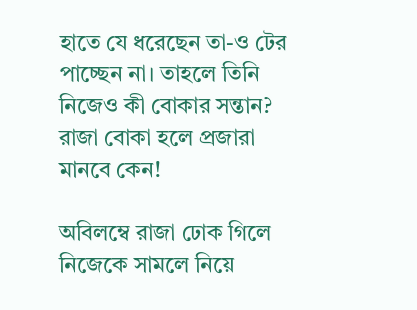হাতে যে ধরেছেন তা-ও টের পাচ্ছেন না। তাহলে তিনি নিজেও কী বোকার সন্তান? রাজা বোকা হলে প্রজারা মানবে কেন!

অবিলম্বে রাজা ঢোক গিলে নিজেকে সামলে নিয়ে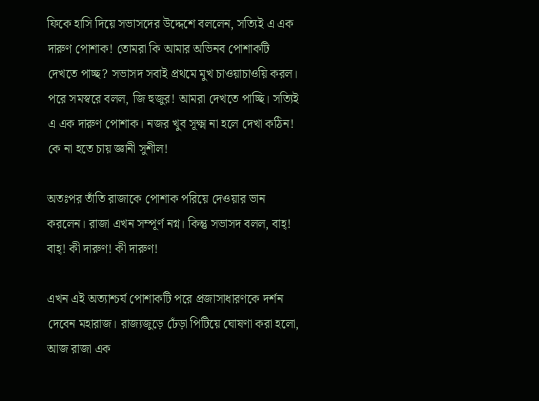ফিকে হাসি দিয়ে সভাসদের উদ্দেশে বললেন, সত্যিই এ এক দারুণ পোশাক! তোমরা কি আমার অভিনব পোশাকটি দেখতে পাচ্ছ? সভাসদ সবাই প্রথমে মুখ চাওয়াচাওয়ি করল। পরে সমস্বরে বলল, জি হুজুর! আমরা দেখতে পাচ্ছি। সত্যিই এ এক দারুণ পোশাক। নজর খুব সূক্ষ্ম না হলে দেখা কঠিন! কে না হতে চায় জ্ঞানী সুশীল!

অতঃপর তাঁতি রাজাকে পোশাক পরিয়ে দেওয়ার ভান করলেন। রাজা এখন সম্পূর্ণ নগ্ন। কিন্তু সভাসদ বলল, বাহ্! বাহ্! কী দারুণ! কী দারুণ!

এখন এই অত্যাশ্চর্য পোশাকটি পরে প্রজাসাধারণকে দর্শন দেবেন মহারাজ। রাজ্যজুড়ে ঢেঁড়া পিটিয়ে ঘোষণা করা হলো, আজ রাজা এক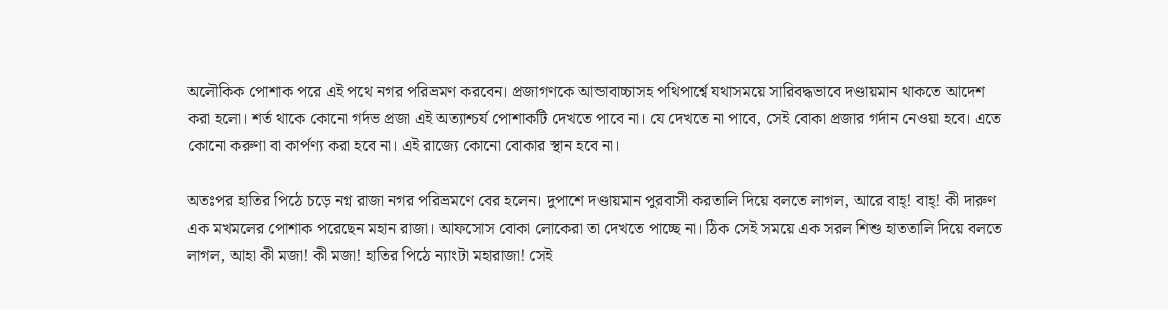অলৌকিক পোশাক পরে এই পথে নগর পরিভ্রমণ করবেন। প্রজাগণকে আন্ডাবাচ্চাসহ পথিপার্শ্বে যথাসময়ে সারিবদ্ধভাবে দণ্ডায়মান থাকতে আদেশ করা হলো। শর্ত থাকে কোনো গর্দভ প্রজা এই অত্যাশ্চর্য পোশাকটি দেখতে পাবে না। যে দেখতে না পাবে, সেই বোকা প্রজার গর্দান নেওয়া হবে। এতে কোনো করুণা বা কার্পণ্য করা হবে না। এই রাজ্যে কোনো বোকার স্থান হবে না।

অতঃপর হাতির পিঠে চড়ে নগ্ন রাজা নগর পরিভ্রমণে বের হলেন। দুপাশে দণ্ডায়মান পুরবাসী করতালি দিয়ে বলতে লাগল, আরে বাহ্! বাহ্! কী দারুণ এক মখমলের পোশাক পরেছেন মহান রাজা। আফসোস বোকা লোকেরা তা দেখতে পাচ্ছে না। ঠিক সেই সময়ে এক সরল শিশু হাততালি দিয়ে বলতে লাগল, আহা কী মজা! কী মজা! হাতির পিঠে ন্যাংটা মহারাজা! সেই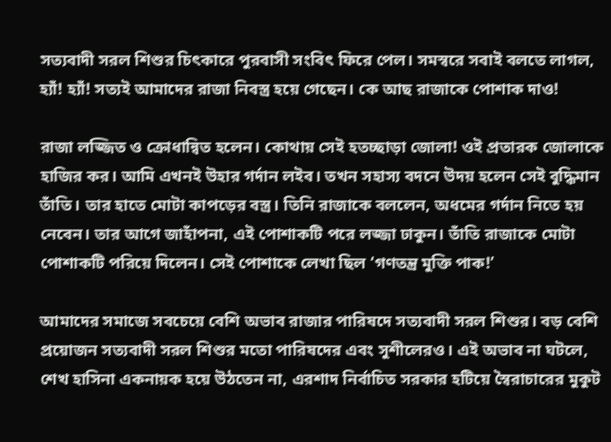সত্যবাদী সরল শিশুর চিৎকারে পুরবাসী সংবিৎ ফিরে পেল। সমস্বরে সবাই বলতে লাগল, হ্যাঁ! হ্যাঁ! সত্যই আমাদের রাজা নিবস্ত্র হয়ে গেছেন। কে আছ রাজাকে পোশাক দাও!

রাজা লজ্জিত ও ক্রোধান্বিত হলেন। কোথায় সেই হতচ্ছাড়া জোলা! ওই প্রতারক জোলাকে হাজির কর। আমি এখনই উহার গর্দান লইব। তখন সহাস্য বদনে উদয় হলেন সেই বুদ্ধিমান তাঁতি। তার হাতে মোটা কাপড়ের বস্ত্র। তিনি রাজাকে বললেন, অধমের গর্দান নিতে হয় নেবেন। তার আগে জাহাঁপনা, এই পোশাকটি পরে লজ্জা ঢাকুন। তাঁতি রাজাকে মোটা পোশাকটি পরিয়ে দিলেন। সেই পোশাকে লেখা ছিল ‘গণতন্ত্র মুক্তি পাক!’

আমাদের সমাজে সবচেয়ে বেশি অভাব রাজার পারিষদে সত্যবাদী সরল শিশুর। বড় বেশি প্রয়োজন সত্যবাদী সরল শিশুর মতো পারিষদের এবং সুশীলেরও। এই অভাব না ঘটলে, শেখ হাসিনা একনায়ক হয়ে উঠতেন না, এরশাদ নির্বাচিত সরকার হটিয়ে স্বৈরাচারের মুকুট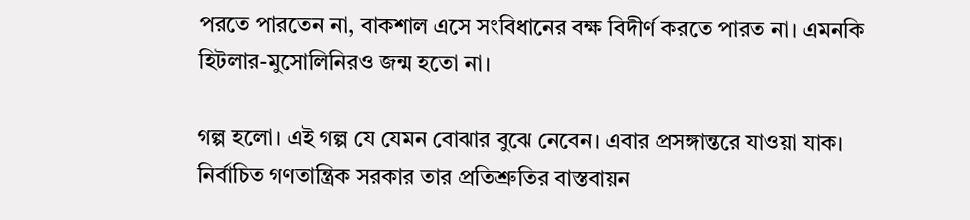পরতে পারতেন না, বাকশাল এসে সংবিধানের বক্ষ বিদীর্ণ করতে পারত না। এমনকি হিটলার-মুসোলিনিরও জন্ম হতো না।

গল্প হলো। এই গল্প যে যেমন বোঝার বুঝে নেবেন। এবার প্রসঙ্গান্তরে যাওয়া যাক। নির্বাচিত গণতান্ত্রিক সরকার তার প্রতিশ্রুতির বাস্তবায়ন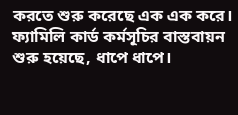করতে শুরু করেছে এক এক করে। ফ্যামিলি কার্ড কর্মসূচির বাস্তবায়ন শুরু হয়েছে, ধাপে ধাপে।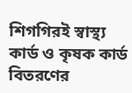শিগগিরই স্বাস্থ্য কার্ড ও কৃষক কার্ড বিতরণের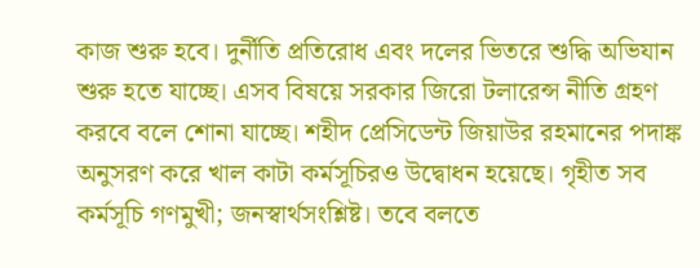কাজ শুরু হবে। দুর্নীতি প্রতিরোধ এবং দলের ভিতরে শুদ্ধি অভিযান শুরু হতে যাচ্ছে। এসব বিষয়ে সরকার জিরো টলারেন্স নীতি গ্রহণ করবে বলে শোনা যাচ্ছে। শহীদ প্রেসিডেন্ট জিয়াউর রহমানের পদাঙ্ক অনুসরণ করে খাল কাটা কর্মসূচিরও উদ্বোধন হয়েছে। গৃহীত সব কর্মসূচি গণমুখী; জনস্বার্থসংশ্লিষ্ট। তবে বলতে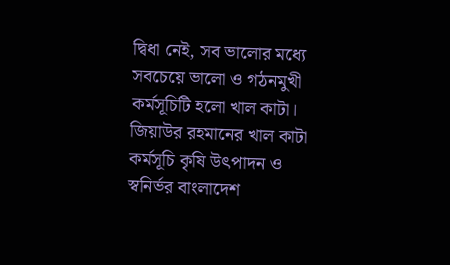দ্বিধা নেই, সব ভালোর মধ্যে সবচেয়ে ভালো ও গঠনমুখী কর্মসূচিটি হলো খাল কাটা। জিয়াউর রহমানের খাল কাটা কর্মসূচি কৃষি উৎপাদন ও স্বনির্ভর বাংলাদেশ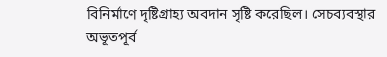বিনির্মাণে দৃষ্টিগ্রাহ্য অবদান সৃষ্টি করেছিল। সেচব্যবস্থার অভূতপূর্ব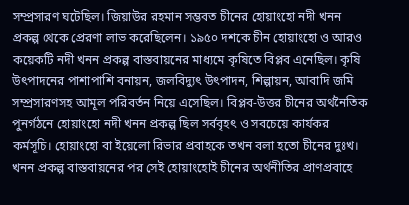সম্প্রসারণ ঘটেছিল। জিয়াউর রহমান সম্ভবত চীনের হোয়াংহো নদী খনন প্রকল্প থেকে প্রেরণা লাভ করেছিলেন। ১৯৫০ দশকে চীন হোয়াংহো ও আরও কয়েকটি নদী খনন প্রকল্প বাস্তবায়নের মাধ্যমে কৃষিতে বিপ্লব এনেছিল। কৃষি উৎপাদনের পাশাপাশি বনায়ন, জলবিদ্যুৎ উৎপাদন, শিল্পায়ন, আবাদি জমি সম্প্রসারণসহ আমূল পরিবর্তন নিয়ে এসেছিল। বিপ্লব-উত্তর চীনের অর্থনৈতিক পুনর্গঠনে হোয়াংহো নদী খনন প্রকল্প ছিল সর্ববৃহৎ ও সবচেয়ে কার্যকর কর্মসূচি। হোয়াংহো বা ইয়েলো রিভার প্রবাহকে তখন বলা হতো চীনের দুঃখ। খনন প্রকল্প বাস্তবায়নের পর সেই হোয়াংহোই চীনের অর্থনীতির প্রাণপ্রবাহে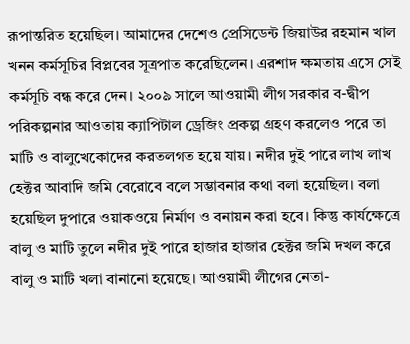রূপান্তরিত হয়েছিল। আমাদের দেশেও প্রেসিডেন্ট জিয়াউর রহমান খাল খনন কর্মসূচির বিপ্লবের সূত্রপাত করেছিলেন। এরশাদ ক্ষমতায় এসে সেই কর্মসূচি বন্ধ করে দেন। ২০০৯ সালে আওয়ামী লীগ সরকার ব-দ্বীপ পরিকল্পনার আওতায় ক্যাপিটাল ড্রেজিং প্রকল্প গ্রহণ করলেও পরে তা মাটি ও বালুখেকোদের করতলগত হয়ে যায়। নদীর দুই পারে লাখ লাখ হেক্টর আবাদি জমি বেরোবে বলে সম্ভাবনার কথা বলা হয়েছিল। বলা হয়েছিল দুপারে ওয়াকওয়ে নির্মাণ ও বনায়ন করা হবে। কিন্তু কার্যক্ষেত্রে বালু ও মাটি তুলে নদীর দুই পারে হাজার হাজার হেক্টর জমি দখল করে বালু ও মাটি খলা বানানো হয়েছে। আওয়ামী লীগের নেতা-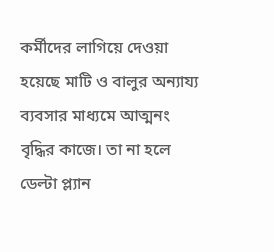কর্মীদের লাগিয়ে দেওয়া হয়েছে মাটি ও বালুর অন্যায্য ব্যবসার মাধ্যমে আত্মনং বৃদ্ধির কাজে। তা না হলে ডেল্টা প্ল্যান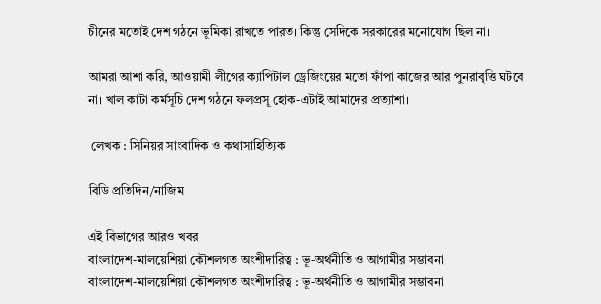চীনের মতোই দেশ গঠনে ভূমিকা রাখতে পারত। কিন্তু সেদিকে সরকারের মনোযোগ ছিল না।

আমরা আশা করি, আওয়ামী লীগের ক্যাপিটাল ড্রেজিংয়ের মতো ফাঁপা কাজের আর পুনরাবৃত্তি ঘটবে না। খাল কাটা কর্মসূচি দেশ গঠনে ফলপ্রসূ হোক-এটাই আমাদের প্রত্যাশা।

 লেখক : সিনিয়র সাংবাদিক ও কথাসাহিত্যিক

বিডি প্রতিদিন/নাজিম

এই বিভাগের আরও খবর
বাংলাদেশ-মালয়েশিয়া কৌশলগত অংশীদারিত্ব : ভূ-অর্থনীতি ও আগামীর সম্ভাবনা
বাংলাদেশ-মালয়েশিয়া কৌশলগত অংশীদারিত্ব : ভূ-অর্থনীতি ও আগামীর সম্ভাবনা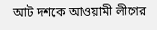আট দশকে আওয়ামী লীগের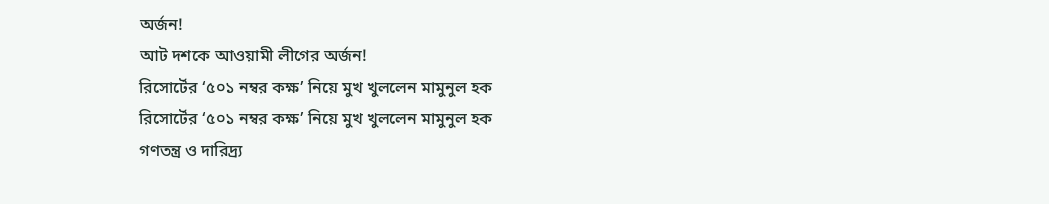অর্জন!
আট দশকে আওয়ামী লীগের অর্জন!
রিসোর্টের ‘৫০১ নম্বর কক্ষ’ নিয়ে মুখ খুললেন মামুনুল হক
রিসোর্টের ‘৫০১ নম্বর কক্ষ’ নিয়ে মুখ খুললেন মামুনুল হক
গণতন্ত্র ও দারিদ্র্য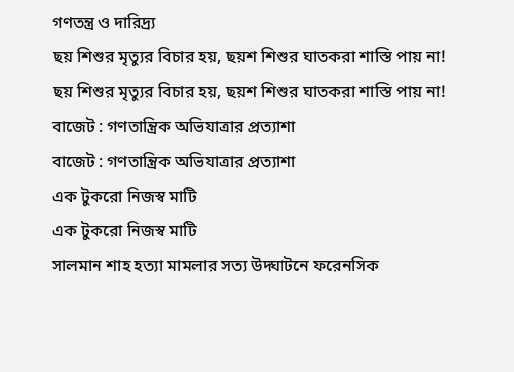গণতন্ত্র ও দারিদ্র্য
ছয় শিশুর মৃত্যুর বিচার হয়, ছয়শ শিশুর ঘাতকরা শাস্তি পায় না!
ছয় শিশুর মৃত্যুর বিচার হয়, ছয়শ শিশুর ঘাতকরা শাস্তি পায় না!
বাজেট : গণতান্ত্রিক অভিযাত্রার প্রত্যাশা
বাজেট : গণতান্ত্রিক অভিযাত্রার প্রত্যাশা
এক টুকরো নিজস্ব মাটি
এক টুকরো নিজস্ব মাটি
সালমান শাহ হত্যা মামলার সত্য উদ্ঘাটনে ফরেনসিক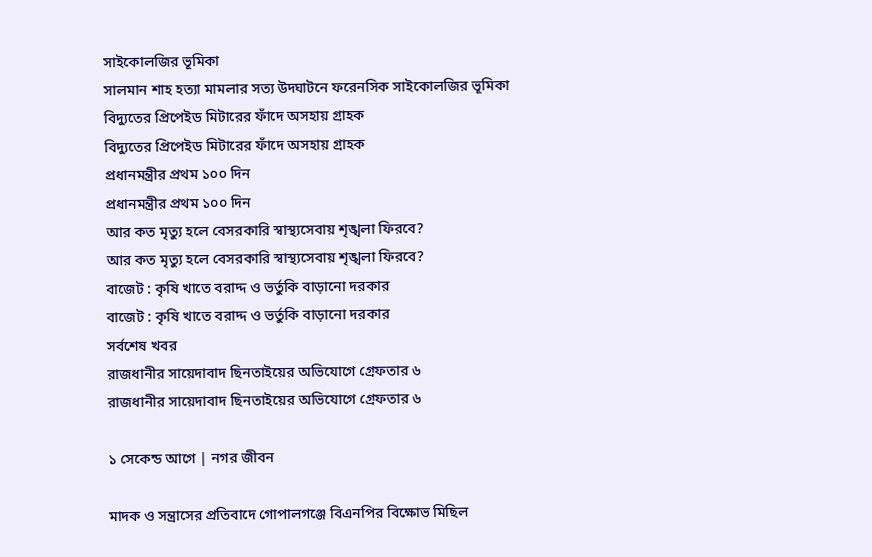সাইকোলজির ভূমিকা
সালমান শাহ হত্যা মামলার সত্য উদ্ঘাটনে ফরেনসিক সাইকোলজির ভূমিকা
বিদ্যুতের প্রিপেইড মিটারের ফাঁদে অসহায় গ্রাহক
বিদ্যুতের প্রিপেইড মিটারের ফাঁদে অসহায় গ্রাহক
প্রধানমন্ত্রীর প্রথম ১০০ দিন
প্রধানমন্ত্রীর প্রথম ১০০ দিন
আর কত মৃত্যু হলে বেসরকারি স্বাস্থ্যসেবায় শৃঙ্খলা ফিরবে?
আর কত মৃত্যু হলে বেসরকারি স্বাস্থ্যসেবায় শৃঙ্খলা ফিরবে?
বাজেট : কৃষি খাতে বরাদ্দ ও ভর্তুকি বাড়ানো দরকার
বাজেট : কৃষি খাতে বরাদ্দ ও ভর্তুকি বাড়ানো দরকার
সর্বশেষ খবর
রাজধানীর সায়েদাবাদ ছিনতাইয়ের অভিযোগে গ্রেফতার ৬
রাজধানীর সায়েদাবাদ ছিনতাইয়ের অভিযোগে গ্রেফতার ৬

১ সেকেন্ড আগে | নগর জীবন

মাদক ও সন্ত্রাসের প্রতিবাদে গোপালগঞ্জে বিএনপির বিক্ষোভ মিছিল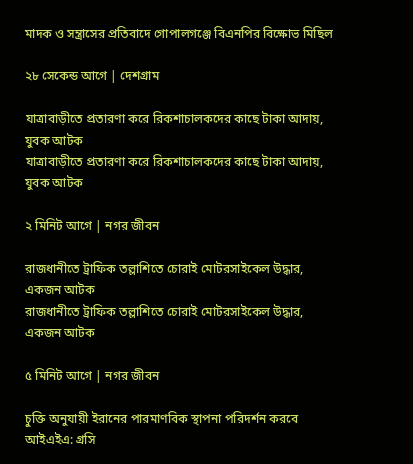মাদক ও সন্ত্রাসের প্রতিবাদে গোপালগঞ্জে বিএনপির বিক্ষোভ মিছিল

২৮ সেকেন্ড আগে | দেশগ্রাম

যাত্রাবাড়ীতে প্রতারণা করে রিকশাচালকদের কাছে টাকা আদায়, যুবক আটক
যাত্রাবাড়ীতে প্রতারণা করে রিকশাচালকদের কাছে টাকা আদায়, যুবক আটক

২ মিনিট আগে | নগর জীবন

রাজধানীতে ট্রাফিক তল্লাশিতে চোরাই মোটরসাইকেল উদ্ধার, একজন আটক
রাজধানীতে ট্রাফিক তল্লাশিতে চোরাই মোটরসাইকেল উদ্ধার, একজন আটক

৫ মিনিট আগে | নগর জীবন

চুক্তি অনুযায়ী ইরানের পারমাণবিক স্থাপনা পরিদর্শন করবে আইএইএ: গ্রসি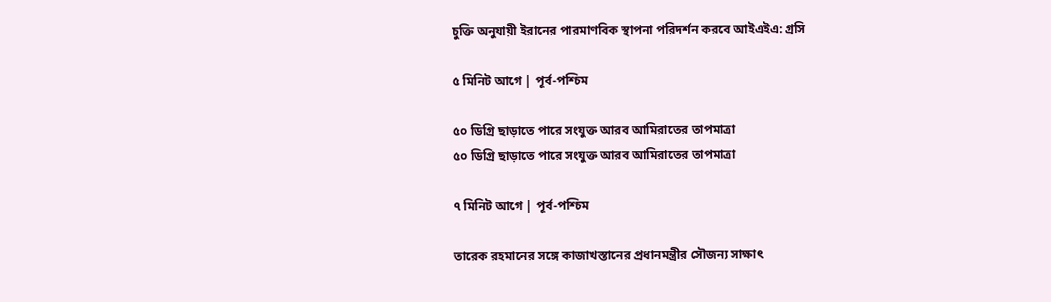চুক্তি অনুযায়ী ইরানের পারমাণবিক স্থাপনা পরিদর্শন করবে আইএইএ: গ্রসি

৫ মিনিট আগে | পূর্ব-পশ্চিম

৫০ ডিগ্রি ছাড়াতে পারে সংযুক্ত আরব আমিরাতের তাপমাত্রা
৫০ ডিগ্রি ছাড়াতে পারে সংযুক্ত আরব আমিরাতের তাপমাত্রা

৭ মিনিট আগে | পূর্ব-পশ্চিম

তারেক রহমানের সঙ্গে কাজাখস্তানের প্রধানমন্ত্রীর সৌজন্য সাক্ষাৎ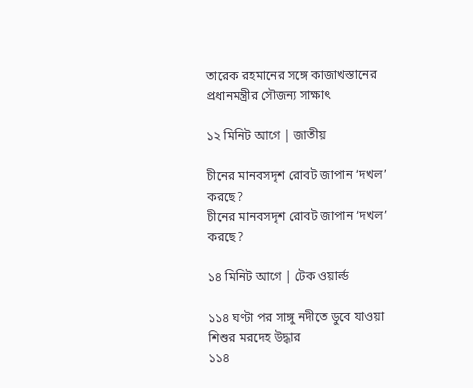তারেক রহমানের সঙ্গে কাজাখস্তানের প্রধানমন্ত্রীর সৌজন্য সাক্ষাৎ

১২ মিনিট আগে | জাতীয়

চীনের মানবসদৃশ রোবট জাপান ‘দখল’ করছে?
চীনের মানবসদৃশ রোবট জাপান ‘দখল’ করছে?

১৪ মিনিট আগে | টেক ওয়ার্ল্ড

১১৪ ঘণ্টা পর সাঙ্গু নদীতে ডুবে যাওয়া শিশুর মরদেহ উদ্ধার
১১৪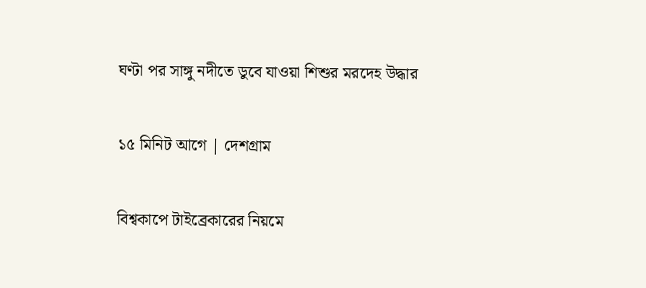ঘণ্টা পর সাঙ্গু নদীতে ডুবে যাওয়া শিশুর মরদেহ উদ্ধার

১৫ মিনিট আগে | দেশগ্রাম

বিশ্বকাপে টাইব্রেকারের নিয়মে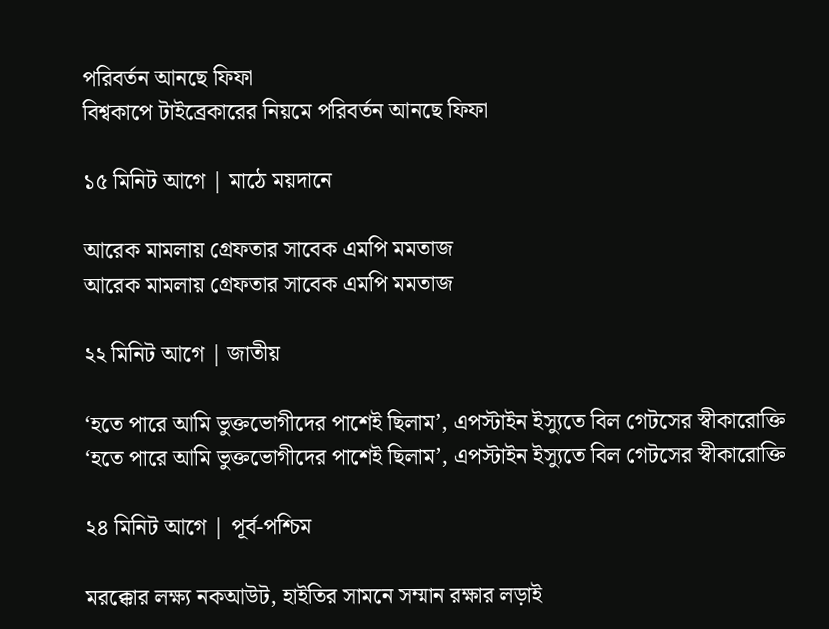পরিবর্তন আনছে ফিফা
বিশ্বকাপে টাইব্রেকারের নিয়মে পরিবর্তন আনছে ফিফা

১৫ মিনিট আগে | মাঠে ময়দানে

আরেক মামলায় গ্রেফতার সাবেক এমপি মমতাজ
আরেক মামলায় গ্রেফতার সাবেক এমপি মমতাজ

২২ মিনিট আগে | জাতীয়

‘হতে পারে আমি ভুক্তভোগীদের পাশেই ছিলাম’, এপস্টাইন ইস্যুতে বিল গেটসের স্বীকারোক্তি
‘হতে পারে আমি ভুক্তভোগীদের পাশেই ছিলাম’, এপস্টাইন ইস্যুতে বিল গেটসের স্বীকারোক্তি

২৪ মিনিট আগে | পূর্ব-পশ্চিম

মরক্কোর লক্ষ্য নকআউট, হাইতির সামনে সম্মান রক্ষার লড়াই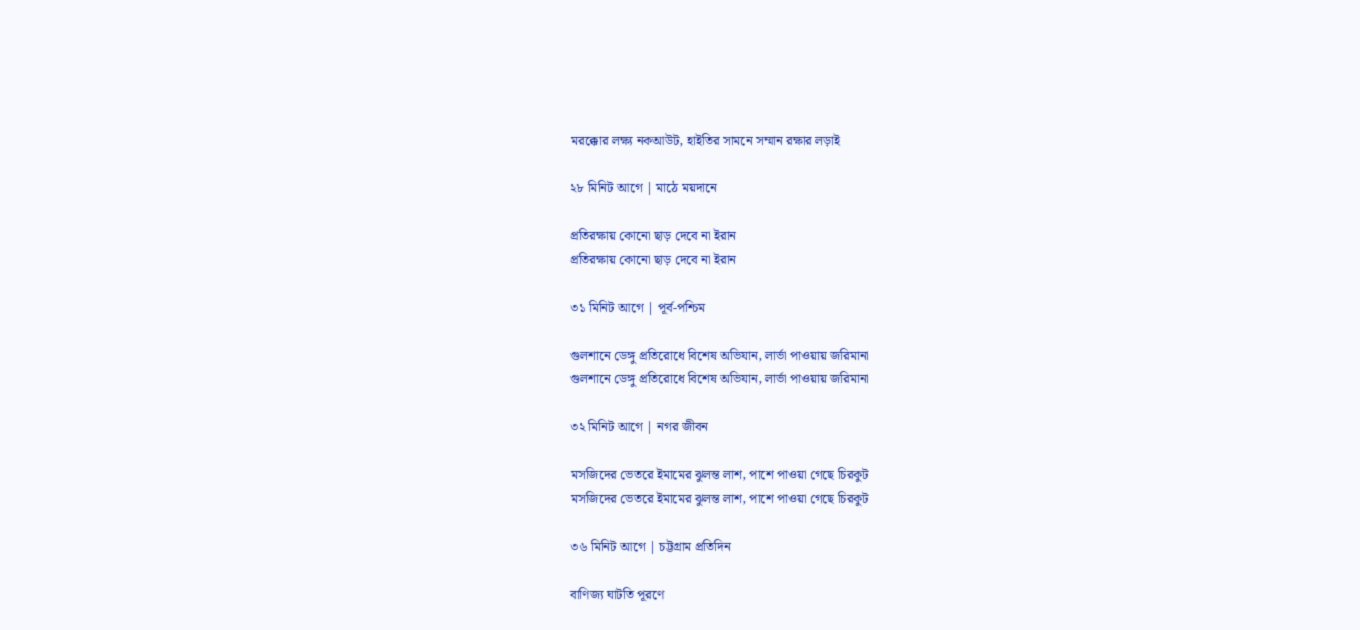মরক্কোর লক্ষ্য নকআউট, হাইতির সামনে সম্মান রক্ষার লড়াই

২৮ মিনিট আগে | মাঠে ময়দানে

প্রতিরক্ষায় কোনো ছাড় দেবে না ইরান
প্রতিরক্ষায় কোনো ছাড় দেবে না ইরান

৩১ মিনিট আগে | পূর্ব-পশ্চিম

গুলশানে ডেঙ্গু প্রতিরোধে বিশেষ অভিযান, লার্ভা পাওয়ায় জরিমানা
গুলশানে ডেঙ্গু প্রতিরোধে বিশেষ অভিযান, লার্ভা পাওয়ায় জরিমানা

৩২ মিনিট আগে | নগর জীবন

মসজিদের ভেতরে ইমামের ঝুলন্ত লাশ, পাশে পাওয়া গেছে চিরকুট
মসজিদের ভেতরে ইমামের ঝুলন্ত লাশ, পাশে পাওয়া গেছে চিরকুট

৩৬ মিনিট আগে | চট্টগ্রাম প্রতিদিন

বাণিজ্য ঘাটতি পূরণে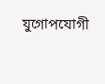যুগোপযোগী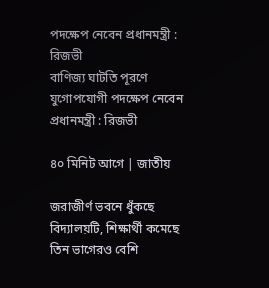পদক্ষেপ নেবেন প্রধানমন্ত্রী : রিজভী
বাণিজ্য ঘাটতি পূরণে যুগোপযোগী পদক্ষেপ নেবেন প্রধানমন্ত্রী : রিজভী

৪০ মিনিট আগে | জাতীয়

জরাজীর্ণ ভবনে ধুঁকছে বিদ্যালয়টি, শিক্ষার্থী কমেছে তিন ভাগেরও বেশি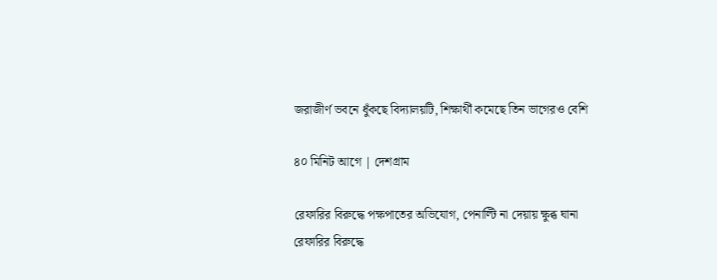জরাজীর্ণ ভবনে ধুঁকছে বিদ্যালয়টি, শিক্ষার্থী কমেছে তিন ভাগেরও বেশি

৪০ মিনিট আগে | দেশগ্রাম

রেফারির বিরুদ্ধে পক্ষপাতের অভিযোগ, পেনাল্টি না দেয়ায় ক্ষুব্ধ ঘানা
রেফারির বিরুদ্ধে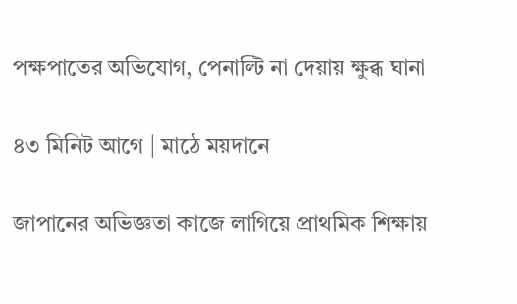পক্ষপাতের অভিযোগ, পেনাল্টি না দেয়ায় ক্ষুব্ধ ঘানা

৪৩ মিনিট আগে | মাঠে ময়দানে

জাপানের অভিজ্ঞতা কাজে লাগিয়ে প্রাথমিক শিক্ষায়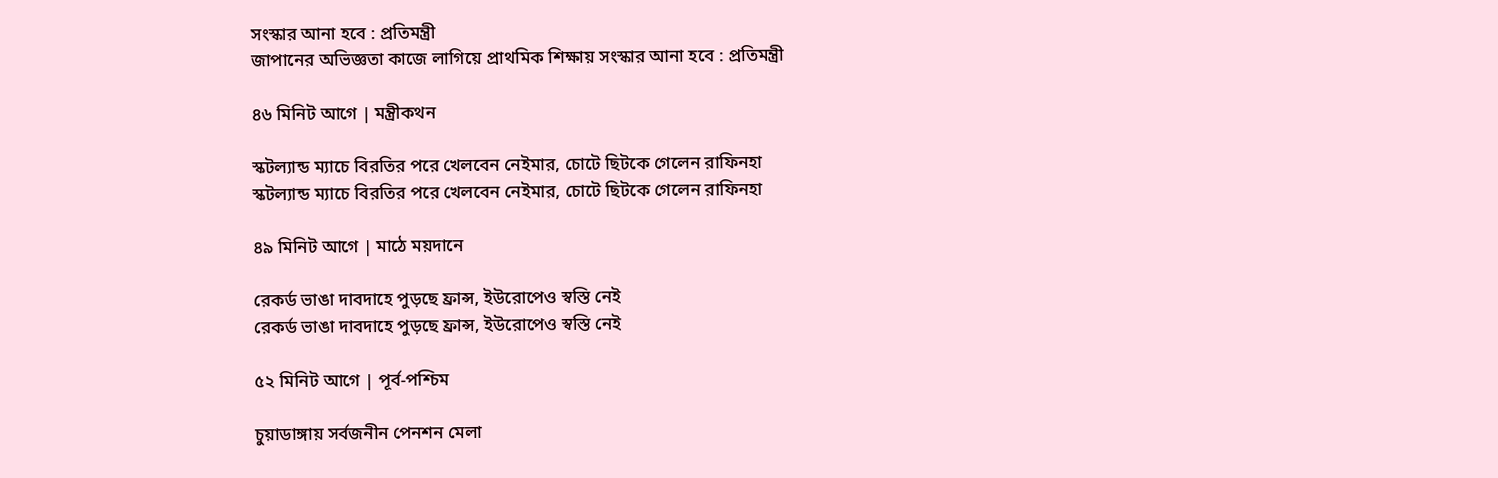সংস্কার আনা হবে : প্রতিমন্ত্রী
জাপানের অভিজ্ঞতা কাজে লাগিয়ে প্রাথমিক শিক্ষায় সংস্কার আনা হবে : প্রতিমন্ত্রী

৪৬ মিনিট আগে | মন্ত্রীকথন

স্কটল্যান্ড ম্যাচে বিরতির পরে খেলবেন নেইমার, চোটে ছিটকে গেলেন রাফিনহা
স্কটল্যান্ড ম্যাচে বিরতির পরে খেলবেন নেইমার, চোটে ছিটকে গেলেন রাফিনহা

৪৯ মিনিট আগে | মাঠে ময়দানে

রেকর্ড ভাঙা দাবদাহে পুড়ছে ফ্রান্স, ইউরোপেও স্বস্তি নেই
রেকর্ড ভাঙা দাবদাহে পুড়ছে ফ্রান্স, ইউরোপেও স্বস্তি নেই

৫২ মিনিট আগে | পূর্ব-পশ্চিম

চুয়াডাঙ্গায় সর্বজনীন পেনশন মেলা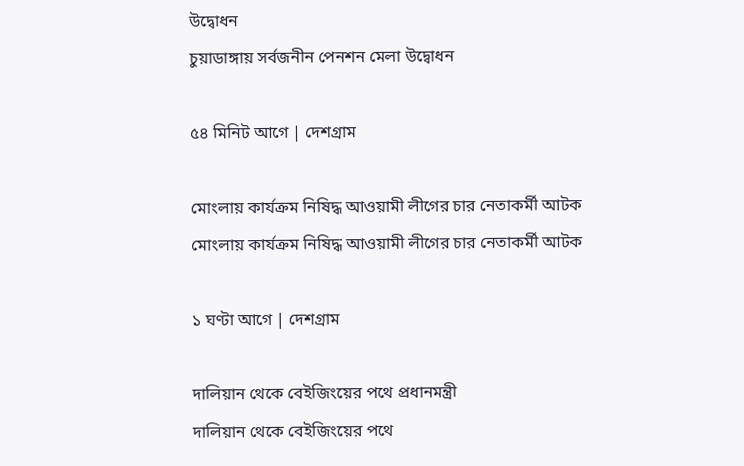উদ্বোধন
চুয়াডাঙ্গায় সর্বজনীন পেনশন মেলা উদ্বোধন

৫৪ মিনিট আগে | দেশগ্রাম

মোংলায় কার্যক্রম নিষিদ্ধ আওয়ামী লীগের চার নেতাকর্মী আটক
মোংলায় কার্যক্রম নিষিদ্ধ আওয়ামী লীগের চার নেতাকর্মী আটক

১ ঘণ্টা আগে | দেশগ্রাম

দালিয়ান থেকে বেইজিংয়ের পথে প্রধানমন্ত্রী
দালিয়ান থেকে বেইজিংয়ের পথে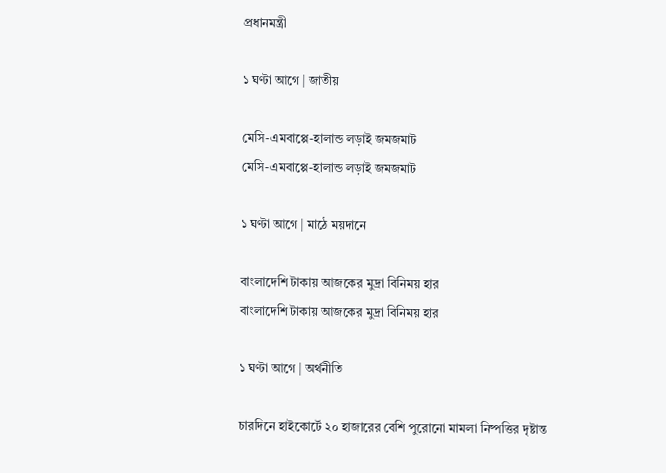প্রধানমন্ত্রী

১ ঘণ্টা আগে | জাতীয়

মেসি-এমবাপ্পে-হালান্ড লড়াই জমজমাট
মেসি-এমবাপ্পে-হালান্ড লড়াই জমজমাট

১ ঘণ্টা আগে | মাঠে ময়দানে

বাংলাদেশি টাকায় আজকের মুদ্রা বিনিময় হার
বাংলাদেশি টাকায় আজকের মুদ্রা বিনিময় হার

১ ঘণ্টা আগে | অর্থনীতি

চারদিনে হাইকোর্টে ২০ হাজারের বেশি পুরোনো মামলা নিষ্পত্তির দৃষ্টান্ত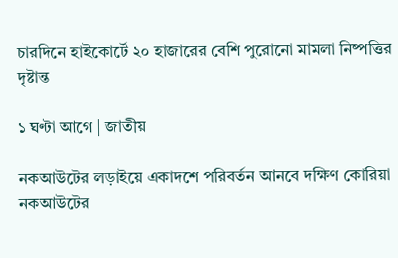চারদিনে হাইকোর্টে ২০ হাজারের বেশি পুরোনো মামলা নিষ্পত্তির দৃষ্টান্ত

১ ঘণ্টা আগে | জাতীয়

নকআউটের লড়াইয়ে একাদশে পরিবর্তন আনবে দক্ষিণ কোরিয়া
নকআউটের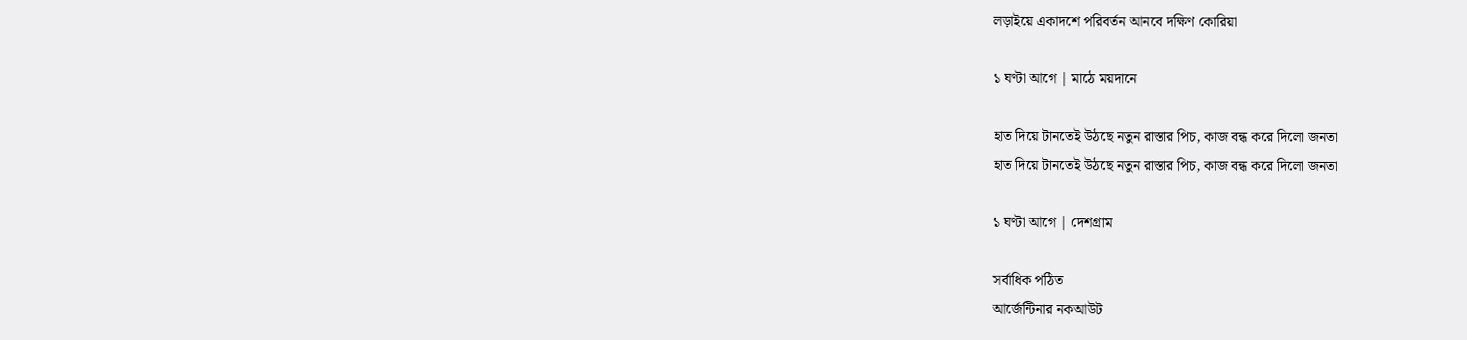লড়াইয়ে একাদশে পরিবর্তন আনবে দক্ষিণ কোরিয়া

১ ঘণ্টা আগে | মাঠে ময়দানে

হাত দিয়ে টানতেই উঠছে নতুন রাস্তার পিচ, কাজ বন্ধ করে দিলো জনতা
হাত দিয়ে টানতেই উঠছে নতুন রাস্তার পিচ, কাজ বন্ধ করে দিলো জনতা

১ ঘণ্টা আগে | দেশগ্রাম

সর্বাধিক পঠিত
আর্জেন্টিনার নকআউট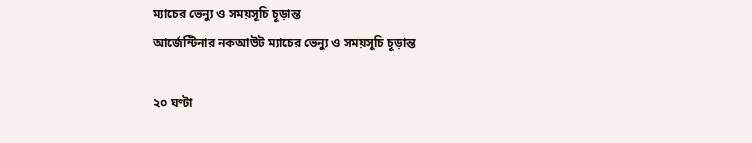ম্যাচের ভেন্যু ও সময়সূচি চূড়ান্ত
আর্জেন্টিনার নকআউট ম্যাচের ভেন্যু ও সময়সূচি চূড়ান্ত

২০ ঘণ্টা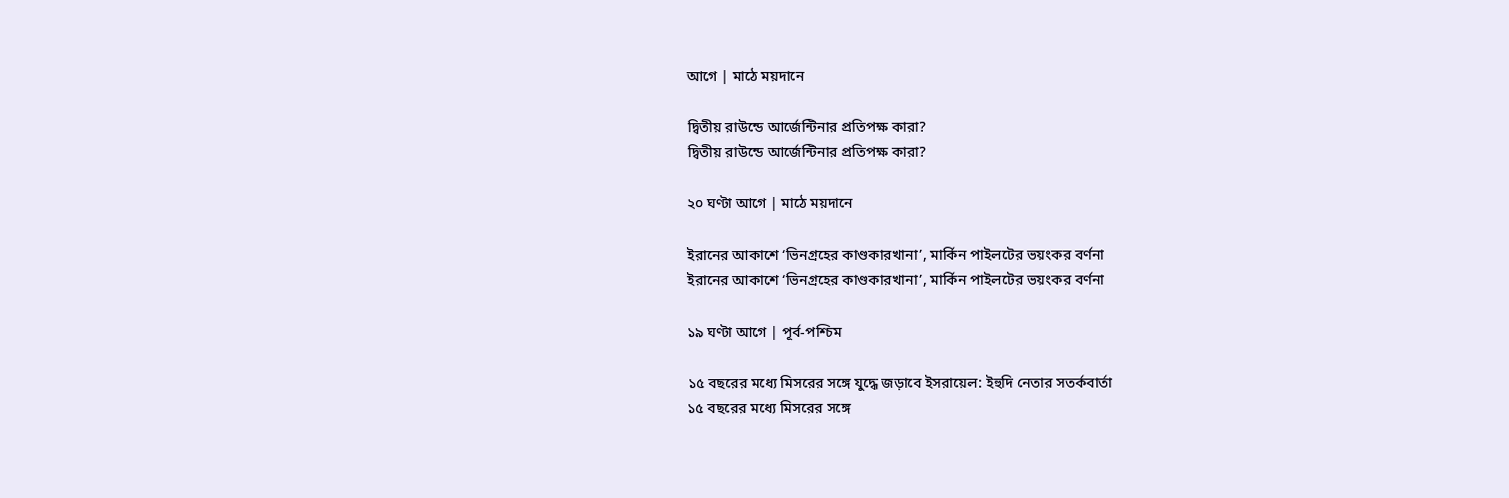আগে | মাঠে ময়দানে

দ্বিতীয় রাউন্ডে আর্জেন্টিনার প্রতিপক্ষ কারা?
দ্বিতীয় রাউন্ডে আর্জেন্টিনার প্রতিপক্ষ কারা?

২০ ঘণ্টা আগে | মাঠে ময়দানে

ইরানের আকাশে ‘ভিনগ্রহের কাণ্ডকারখানা’, মার্কিন পাইলটের ভয়ংকর বর্ণনা
ইরানের আকাশে ‘ভিনগ্রহের কাণ্ডকারখানা’, মার্কিন পাইলটের ভয়ংকর বর্ণনা

১৯ ঘণ্টা আগে | পূর্ব-পশ্চিম

১৫ বছরের মধ্যে মিসরের সঙ্গে যুদ্ধে জড়াবে ইসরায়েল: ইহুদি নেতার সতর্কবার্তা
১৫ বছরের মধ্যে মিসরের সঙ্গে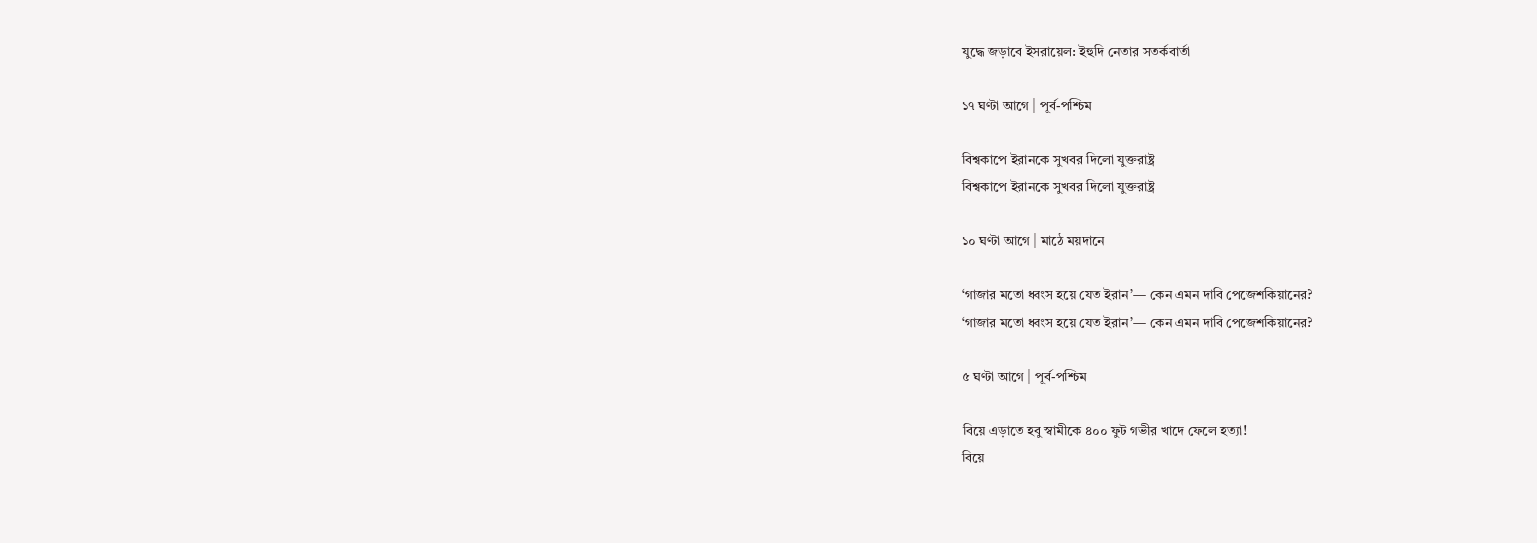যুদ্ধে জড়াবে ইসরায়েল: ইহুদি নেতার সতর্কবার্তা

১৭ ঘণ্টা আগে | পূর্ব-পশ্চিম

বিশ্বকাপে ইরানকে সুখবর দিলো যুক্তরাষ্ট্র
বিশ্বকাপে ইরানকে সুখবর দিলো যুক্তরাষ্ট্র

১০ ঘণ্টা আগে | মাঠে ময়দানে

‘গাজার মতো ধ্বংস হয়ে যেত ইরান’— কেন এমন দাবি পেজেশকিয়ানের?
‘গাজার মতো ধ্বংস হয়ে যেত ইরান’— কেন এমন দাবি পেজেশকিয়ানের?

৫ ঘণ্টা আগে | পূর্ব-পশ্চিম

বিয়ে এড়াতে হবু স্বামীকে ৪০০ ফুট গভীর খাদে ফেলে হত্যা!
বিয়ে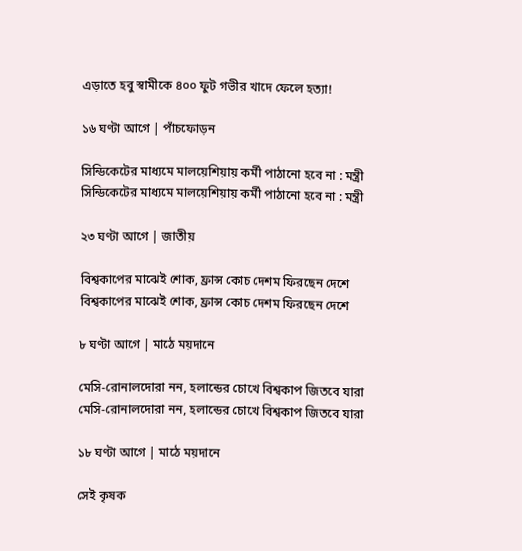এড়াতে হবু স্বামীকে ৪০০ ফুট গভীর খাদে ফেলে হত্যা!

১৬ ঘণ্টা আগে | পাঁচফোড়ন

সিন্ডিকেটের মাধ্যমে মালয়েশিয়ায় কর্মী পাঠানো হবে না : মন্ত্রী
সিন্ডিকেটের মাধ্যমে মালয়েশিয়ায় কর্মী পাঠানো হবে না : মন্ত্রী

২৩ ঘণ্টা আগে | জাতীয়

বিশ্বকাপের মাঝেই শোক, ফ্রান্স কোচ দেশম ফিরছেন দেশে
বিশ্বকাপের মাঝেই শোক, ফ্রান্স কোচ দেশম ফিরছেন দেশে

৮ ঘণ্টা আগে | মাঠে ময়দানে

মেসি-রোনালদোরা নন, হলান্ডের চোখে বিশ্বকাপ জিতবে যারা
মেসি-রোনালদোরা নন, হলান্ডের চোখে বিশ্বকাপ জিতবে যারা

১৮ ঘণ্টা আগে | মাঠে ময়দানে

সেই কৃষক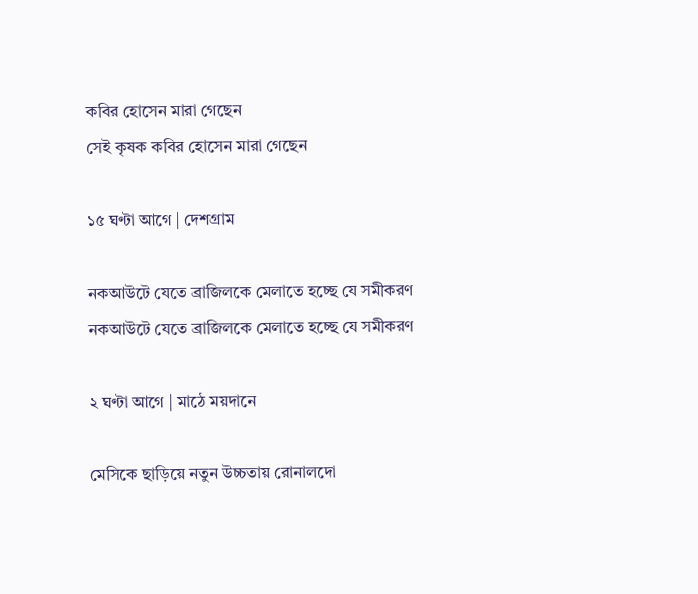কবির হোসেন মারা গেছেন
সেই কৃষক কবির হোসেন মারা গেছেন

১৫ ঘণ্টা আগে | দেশগ্রাম

নকআউটে যেতে ব্রাজিলকে মেলাতে হচ্ছে যে সমীকরণ
নকআউটে যেতে ব্রাজিলকে মেলাতে হচ্ছে যে সমীকরণ

২ ঘণ্টা আগে | মাঠে ময়দানে

মেসিকে ছাড়িয়ে নতুন উচ্চতায় রোনালদো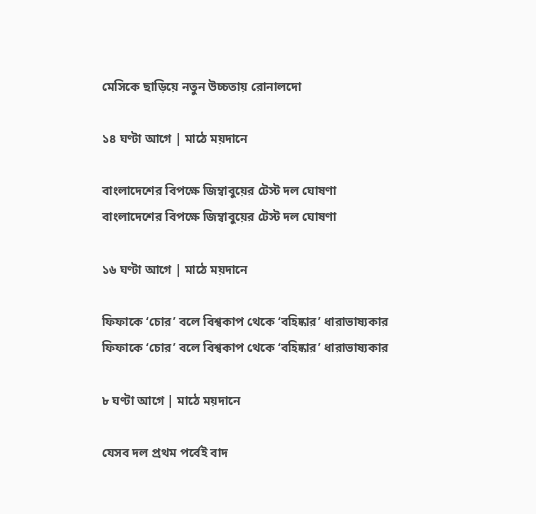মেসিকে ছাড়িয়ে নতুন উচ্চতায় রোনালদো

১৪ ঘণ্টা আগে | মাঠে ময়দানে

বাংলাদেশের বিপক্ষে জিম্বাবুয়ের টেস্ট দল ঘোষণা
বাংলাদেশের বিপক্ষে জিম্বাবুয়ের টেস্ট দল ঘোষণা

১৬ ঘণ্টা আগে | মাঠে ময়দানে

ফিফাকে ‘চোর’ বলে বিশ্বকাপ থেকে ‘বহিষ্কার’ ধারাভাষ্যকার
ফিফাকে ‘চোর’ বলে বিশ্বকাপ থেকে ‘বহিষ্কার’ ধারাভাষ্যকার

৮ ঘণ্টা আগে | মাঠে ময়দানে

যেসব দল প্রথম পর্বেই বাদ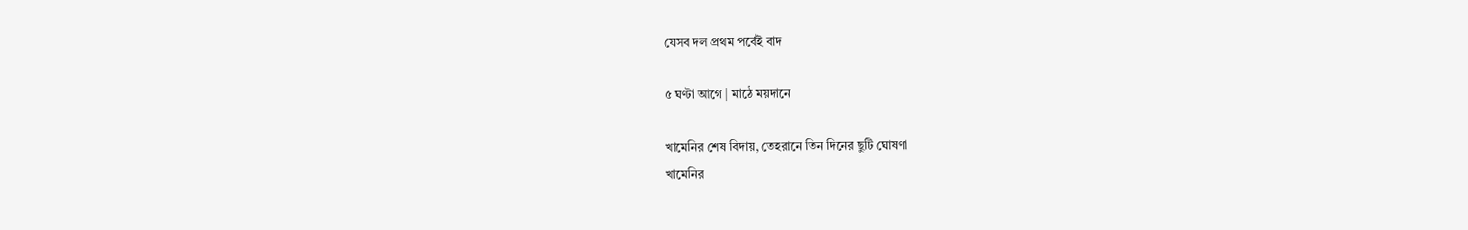যেসব দল প্রথম পর্বেই বাদ

৫ ঘণ্টা আগে | মাঠে ময়দানে

খামেনির শেষ বিদায়, তেহরানে তিন দিনের ছুটি ঘোষণা
খামেনির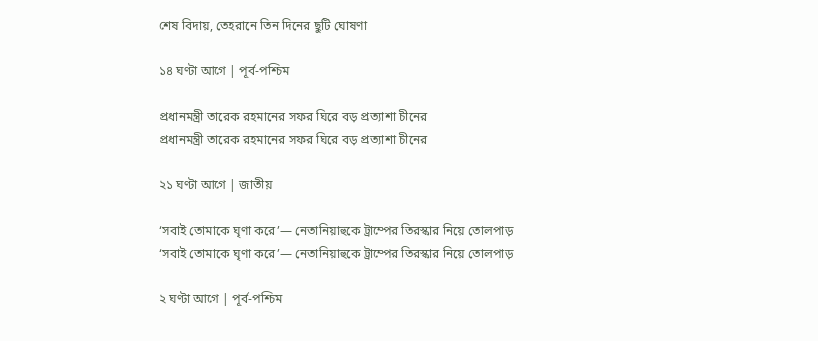শেষ বিদায়, তেহরানে তিন দিনের ছুটি ঘোষণা

১৪ ঘণ্টা আগে | পূর্ব-পশ্চিম

প্রধানমন্ত্রী তারেক রহমানের সফর ঘিরে বড় প্রত্যাশা চীনের
প্রধানমন্ত্রী তারেক রহমানের সফর ঘিরে বড় প্রত্যাশা চীনের

২১ ঘণ্টা আগে | জাতীয়

‘সবাই তোমাকে ঘৃণা করে’— নেতানিয়াহুকে ট্রাম্পের তিরস্কার নিয়ে তোলপাড়
‘সবাই তোমাকে ঘৃণা করে’— নেতানিয়াহুকে ট্রাম্পের তিরস্কার নিয়ে তোলপাড়

২ ঘণ্টা আগে | পূর্ব-পশ্চিম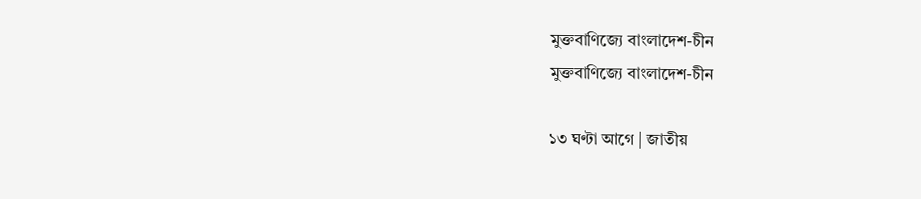মুক্তবাণিজ্যে বাংলাদেশ-চীন
মুক্তবাণিজ্যে বাংলাদেশ-চীন

১৩ ঘণ্টা আগে | জাতীয়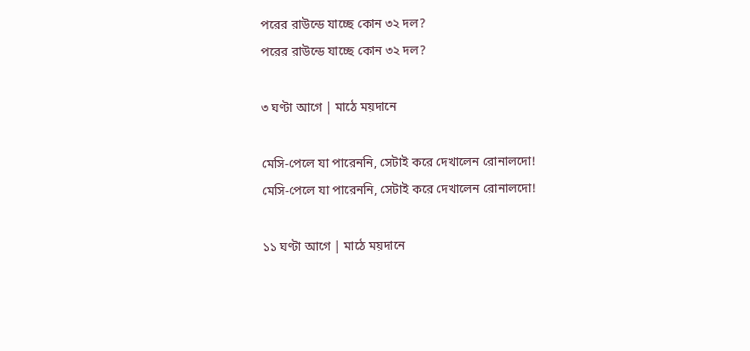পরের রাউন্ডে যাচ্ছে কোন ৩২ দল?
পরের রাউন্ডে যাচ্ছে কোন ৩২ দল?

৩ ঘণ্টা আগে | মাঠে ময়দানে

মেসি-পেলে যা পারেননি, সেটাই করে দেখালেন রোনালদো!
মেসি-পেলে যা পারেননি, সেটাই করে দেখালেন রোনালদো!

১১ ঘণ্টা আগে | মাঠে ময়দানে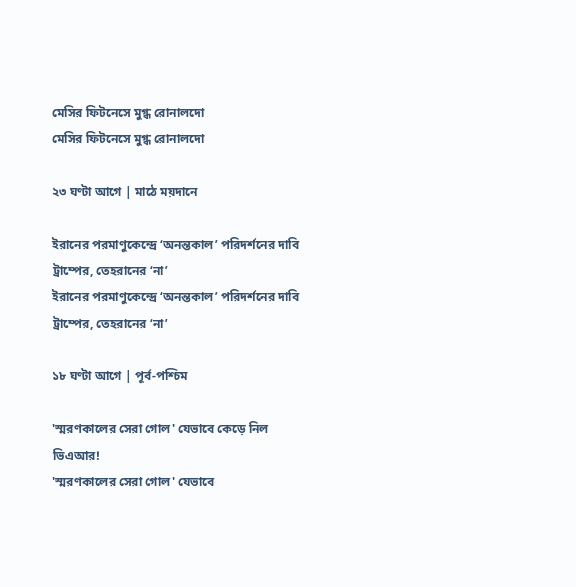মেসির ফিটনেসে মুগ্ধ রোনালদো
মেসির ফিটনেসে মুগ্ধ রোনালদো

২৩ ঘণ্টা আগে | মাঠে ময়দানে

ইরানের পরমাণুকেন্দ্রে ‘অনন্তকাল’ পরিদর্শনের দাবি ট্রাম্পের, তেহরানের ‘না’
ইরানের পরমাণুকেন্দ্রে ‘অনন্তকাল’ পরিদর্শনের দাবি ট্রাম্পের, তেহরানের ‘না’

১৮ ঘণ্টা আগে | পূর্ব-পশ্চিম

'স্মরণকালের সেরা গোল' যেভাবে কেড়ে নিল ভিএআর!
'স্মরণকালের সেরা গোল' যেভাবে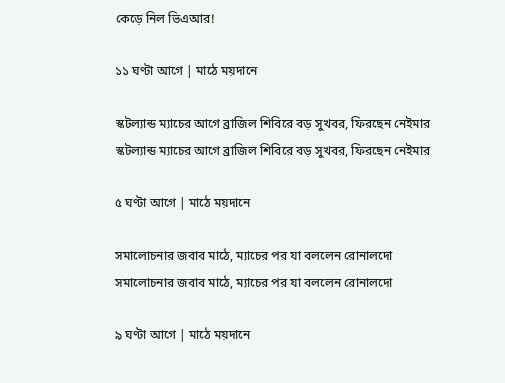কেড়ে নিল ভিএআর!

১১ ঘণ্টা আগে | মাঠে ময়দানে

স্কটল্যান্ড ম্যাচের আগে ব্রাজিল শিবিরে বড় সুখবর, ফিরছেন নেইমার
স্কটল্যান্ড ম্যাচের আগে ব্রাজিল শিবিরে বড় সুখবর, ফিরছেন নেইমার

৫ ঘণ্টা আগে | মাঠে ময়দানে

সমালোচনার জবাব মাঠে, ম্যাচের পর যা বললেন রোনালদো
সমালোচনার জবাব মাঠে, ম্যাচের পর যা বললেন রোনালদো

৯ ঘণ্টা আগে | মাঠে ময়দানে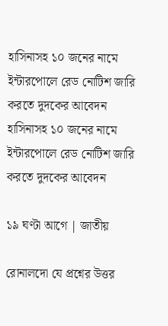হাসিনাসহ ১০ জনের নামে ইন্টারপোলে রেড নোটিশ জারি করতে দুদকের আবেদন
হাসিনাসহ ১০ জনের নামে ইন্টারপোলে রেড নোটিশ জারি করতে দুদকের আবেদন

১৯ ঘণ্টা আগে | জাতীয়

রোনালদো যে প্রশ্নের উত্তর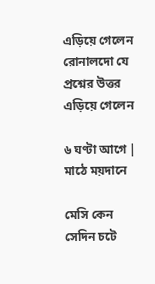এড়িয়ে গেলেন
রোনালদো যে প্রশ্নের উত্তর এড়িয়ে গেলেন

৬ ঘণ্টা আগে | মাঠে ময়দানে

মেসি কেন সেদিন চটে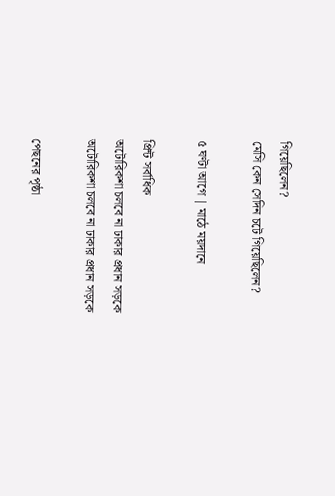গিয়েছিলেন?
মেসি কেন সেদিন চটে গিয়েছিলেন?

৫ ঘণ্টা আগে | মাঠে ময়দানে

প্রিন্ট সর্বাধিক
অটোরিকশা চলবে না ঢাকার প্রধান সড়কে
অটোরিকশা চলবে না ঢাকার প্রধান সড়কে

পেছনের পৃষ্ঠা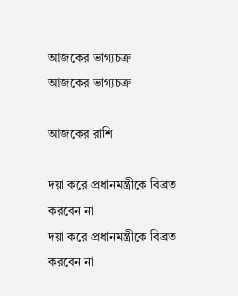আজকের ভাগ্যচক্র
আজকের ভাগ্যচক্র

আজকের রাশি

দয়া করে প্রধানমন্ত্রীকে বিব্রত করবেন না
দয়া করে প্রধানমন্ত্রীকে বিব্রত করবেন না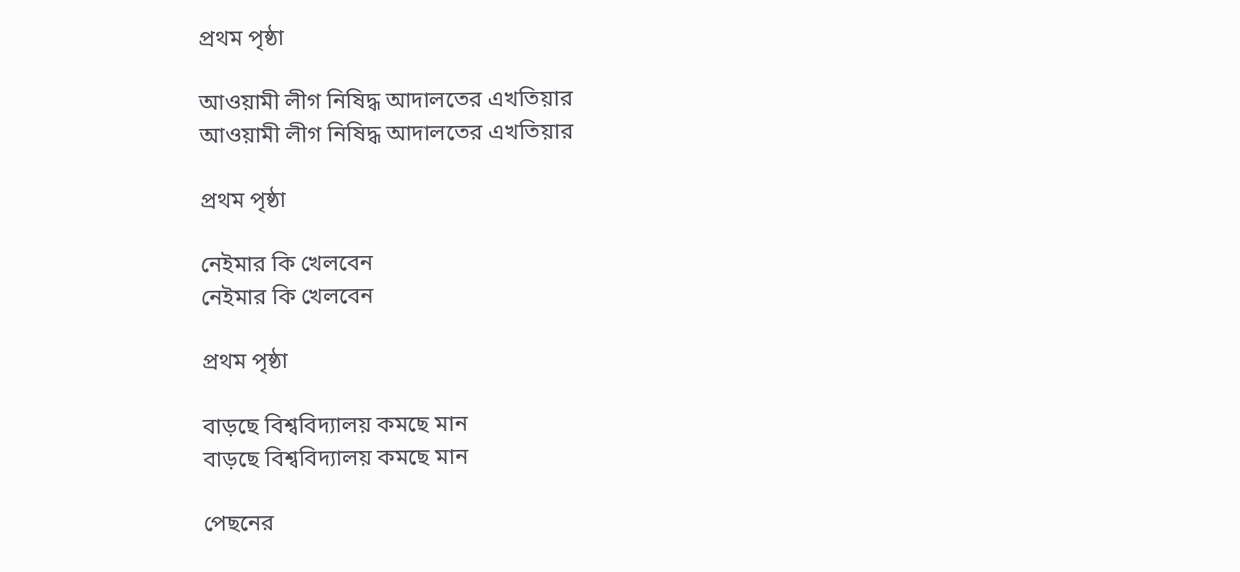প্রথম পৃষ্ঠা

আওয়ামী লীগ নিষিদ্ধ আদালতের এখতিয়ার
আওয়ামী লীগ নিষিদ্ধ আদালতের এখতিয়ার

প্রথম পৃষ্ঠা

নেইমার কি খেলবেন
নেইমার কি খেলবেন

প্রথম পৃষ্ঠা

বাড়ছে বিশ্ববিদ্যালয় কমছে মান
বাড়ছে বিশ্ববিদ্যালয় কমছে মান

পেছনের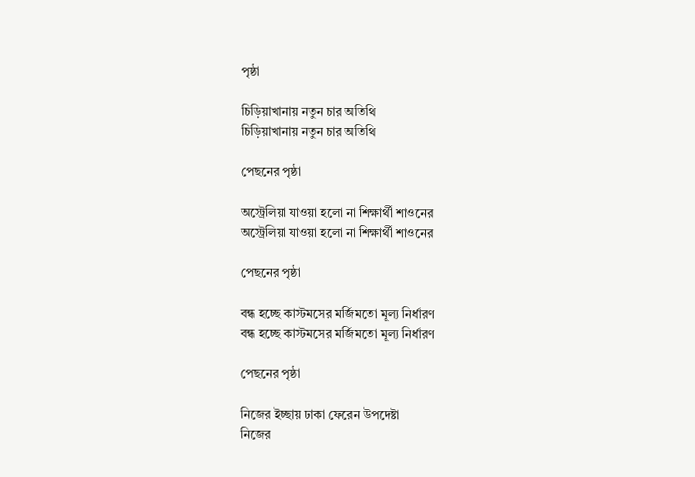পৃষ্ঠা

চিড়িয়াখানায় নতুন চার অতিথি
চিড়িয়াখানায় নতুন চার অতিথি

পেছনের পৃষ্ঠা

অস্ট্রেলিয়া যাওয়া হলো না শিক্ষার্থী শাওনের
অস্ট্রেলিয়া যাওয়া হলো না শিক্ষার্থী শাওনের

পেছনের পৃষ্ঠা

বন্ধ হচ্ছে কাস্টমসের মর্জিমতো মূল্য নির্ধারণ
বন্ধ হচ্ছে কাস্টমসের মর্জিমতো মূল্য নির্ধারণ

পেছনের পৃষ্ঠা

নিজের ইচ্ছায় ঢাকা ফেরেন উপদেষ্টা
নিজের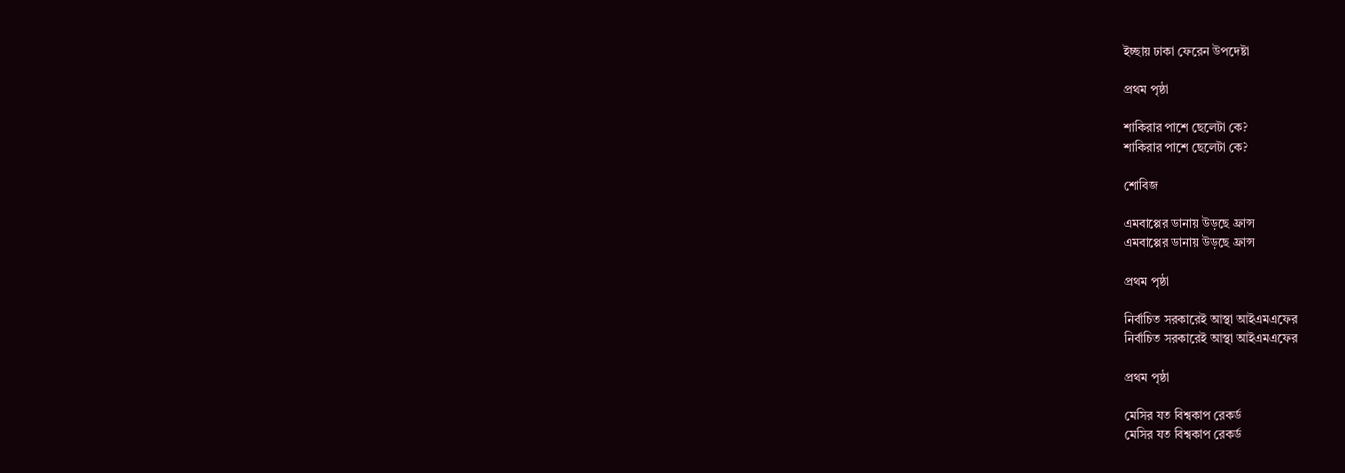ইচ্ছায় ঢাকা ফেরেন উপদেষ্টা

প্রথম পৃষ্ঠা

শাকিরার পাশে ছেলেটা কে?
শাকিরার পাশে ছেলেটা কে?

শোবিজ

এমবাপ্পের ডানায় উড়ছে ফ্রান্স
এমবাপ্পের ডানায় উড়ছে ফ্রান্স

প্রথম পৃষ্ঠা

নির্বাচিত সরকারেই আস্থা আইএমএফের
নির্বাচিত সরকারেই আস্থা আইএমএফের

প্রথম পৃষ্ঠা

মেসির যত বিশ্বকাপ রেকর্ড
মেসির যত বিশ্বকাপ রেকর্ড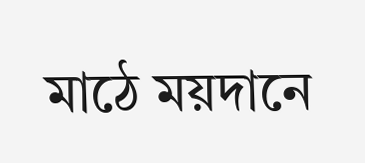মাঠে ময়দানে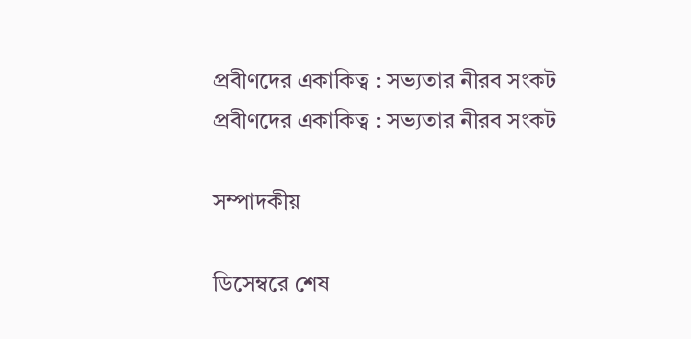প্রবীণদের একাকিত্ব : সভ্যতার নীরব সংকট
প্রবীণদের একাকিত্ব : সভ্যতার নীরব সংকট

সম্পাদকীয়

ডিসেম্বরে শেষ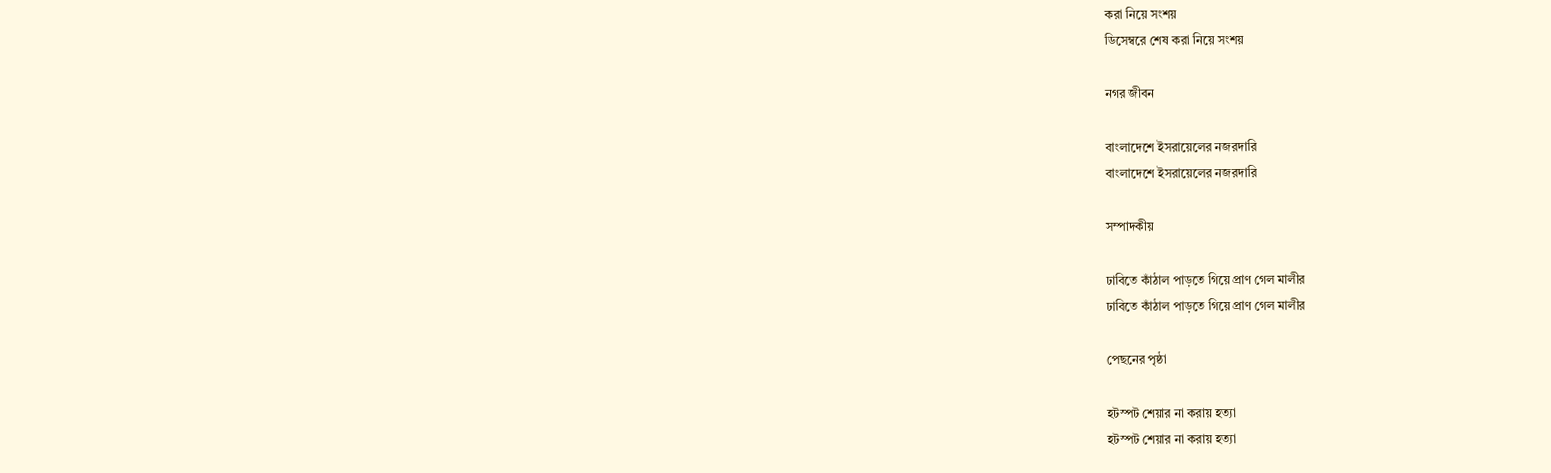করা নিয়ে সংশয়
ডিসেম্বরে শেষ করা নিয়ে সংশয়

নগর জীবন

বাংলাদেশে ইসরায়েলের নজরদারি
বাংলাদেশে ইসরায়েলের নজরদারি

সম্পাদকীয়

ঢাবিতে কাঁঠাল পাড়তে গিয়ে প্রাণ গেল মালীর
ঢাবিতে কাঁঠাল পাড়তে গিয়ে প্রাণ গেল মালীর

পেছনের পৃষ্ঠা

হটস্পট শেয়ার না করায় হত্যা
হটস্পট শেয়ার না করায় হত্যা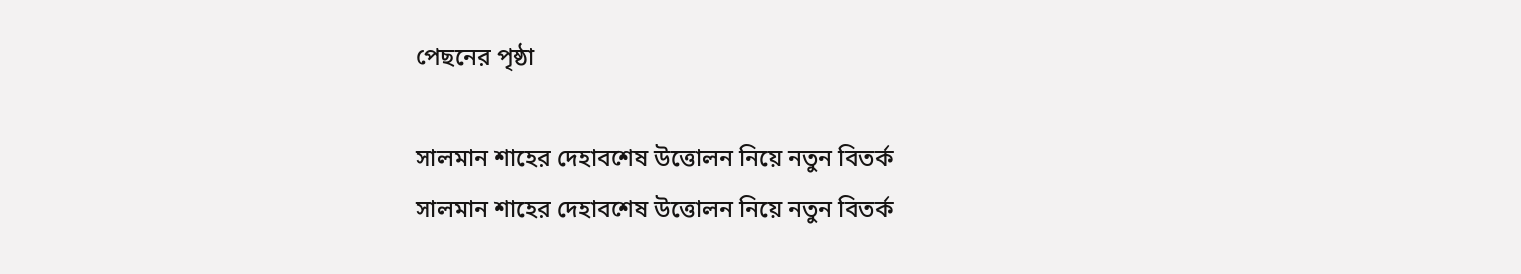পেছনের পৃষ্ঠা

সালমান শাহের দেহাবশেষ উত্তোলন নিয়ে নতুন বিতর্ক
সালমান শাহের দেহাবশেষ উত্তোলন নিয়ে নতুন বিতর্ক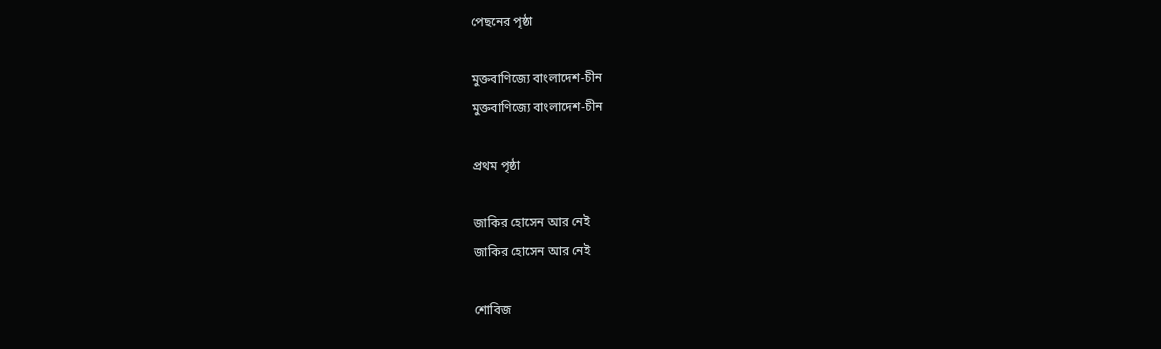পেছনের পৃষ্ঠা

মুক্তবাণিজ্যে বাংলাদেশ-চীন
মুক্তবাণিজ্যে বাংলাদেশ-চীন

প্রথম পৃষ্ঠা

জাকির হোসেন আর নেই
জাকির হোসেন আর নেই

শোবিজ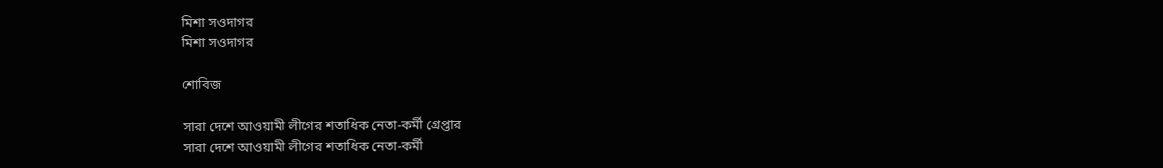মিশা সওদাগর
মিশা সওদাগর

শোবিজ

সারা দেশে আওয়ামী লীগের শতাধিক নেতা-কর্মী গ্রেপ্তার
সারা দেশে আওয়ামী লীগের শতাধিক নেতা-কর্মী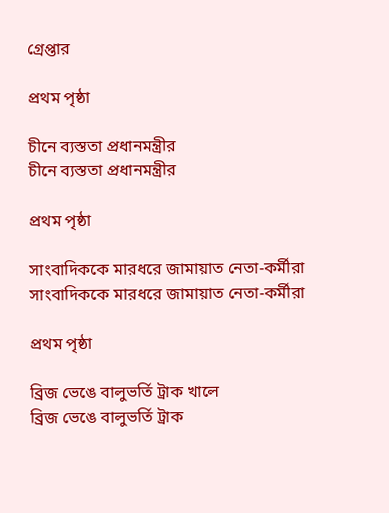গ্রেপ্তার

প্রথম পৃষ্ঠা

চীনে ব্যস্ততা প্রধানমন্ত্রীর
চীনে ব্যস্ততা প্রধানমন্ত্রীর

প্রথম পৃষ্ঠা

সাংবাদিককে মারধরে জামায়াত নেতা-কর্মীরা
সাংবাদিককে মারধরে জামায়াত নেতা-কর্মীরা

প্রথম পৃষ্ঠা

ব্রিজ ভেঙে বালুভর্তি ট্রাক খালে
ব্রিজ ভেঙে বালুভর্তি ট্রাক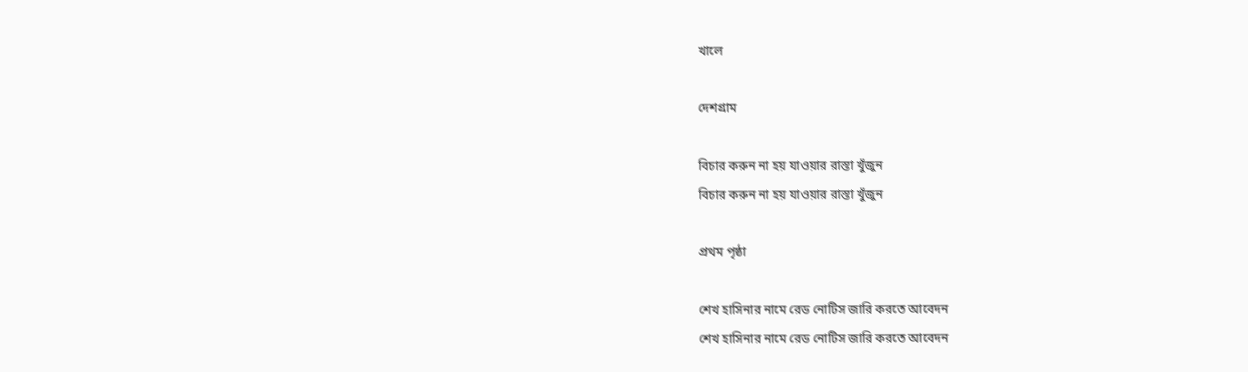খালে

দেশগ্রাম

বিচার করুন না হয় যাওয়ার রাস্তা খুঁজুন
বিচার করুন না হয় যাওয়ার রাস্তা খুঁজুন

প্রথম পৃষ্ঠা

শেখ হাসিনার নামে রেড নোটিস জারি করতে আবেদন
শেখ হাসিনার নামে রেড নোটিস জারি করতে আবেদন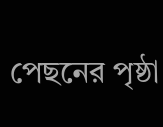পেছনের পৃষ্ঠা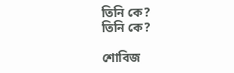তিনি কে?
তিনি কে?

শোবিজ